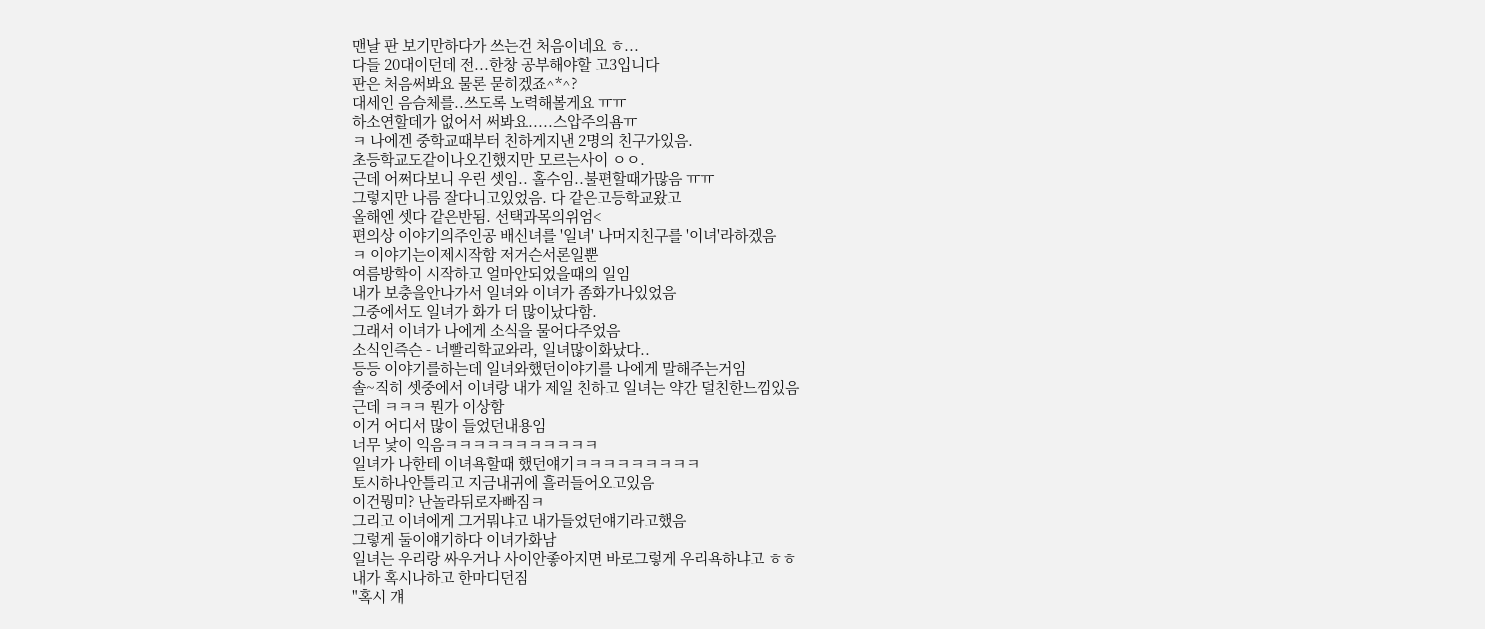맨날 판 보기만하다가 쓰는건 처음이네요 ㅎ...
다들 20대이던데 전...한창 공부해야할 고3입니다
판은 처음써봐요 물론 묻히겠죠^*^?
대세인 음슴체를..쓰도록 노력해볼게요 ㅠㅠ
하소연할데가 없어서 써봐요.....스압주의욤ㅠ
ㅋ 나에겐 중학교때부터 친하게지낸 2명의 친구가있음.
초등학교도같이나오긴했지만 모르는사이 ㅇㅇ.
근데 어쩌다보니 우린 셋임.. 홀수임..불편할때가많음 ㅠㅠ
그렇지만 나름 잘다니고있었음. 다 같은고등학교왔고
올해엔 셋다 같은반됨. 선택과목의위엄<
편의상 이야기의주인공 배신녀를 '일녀' 나머지친구를 '이녀'라하겠음
ㅋ 이야기는이제시작함 저거슨서론일뿐
여름방학이 시작하고 얼마안되었을때의 일임
내가 보충을안나가서 일녀와 이녀가 좀화가나있었음
그중에서도 일녀가 화가 더 많이났다함.
그래서 이녀가 나에게 소식을 물어다주었음
소식인즉슨 - 너빨리학교와라, 일녀많이화났다..
등등 이야기를하는데 일녀와했던이야기를 나에게 말해주는거임
솔~직히 셋중에서 이녀랑 내가 제일 친하고 일녀는 약간 덜친한느낌있음
근데 ㅋㅋㅋ 뭔가 이상함
이거 어디서 많이 들었던내용임
너무 낯이 익음ㅋㅋㅋㅋㅋㅋㅋㅋㅋㅋㅋ
일녀가 나한테 이녀욕할때 했던얘기ㅋㅋㅋㅋㅋㅋㅋㅋㅋ
토시하나안틀리고 지금내귀에 흘러들어오고있음
이건뭥미? 난놀라뒤로자빠짐ㅋ
그리고 이녀에게 그거뭐냐고 내가들었던얘기라고했음
그렇게 둘이얘기하다 이녀가화남
일녀는 우리랑 싸우거나 사이안좋아지면 바로그렇게 우리욕하냐고 ㅎㅎ
내가 혹시나하고 한마디던짐
"혹시 걔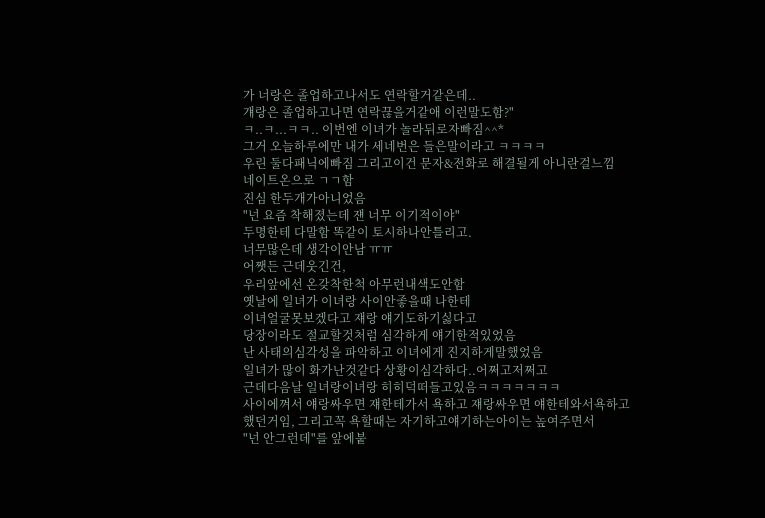가 너랑은 졸업하고나서도 연락할거같은데..
걔랑은 졸업하고나면 연락끊을거같애 이런말도함?"
ㅋ..ㅋ...ㅋㅋ.. 이번엔 이녀가 놀라뒤로자빠짐^^*
그거 오늘하루에만 내가 세네번은 들은말이라고 ㅋㅋㅋㅋ
우린 둘다패닉에빠짐 그리고이건 문자&전화로 해결될게 아니란걸느낌
네이트온으로 ㄱㄱ함
진심 한두개가아니었음
"넌 요즘 착해졌는데 쟨 너무 이기적이야"
두명한테 다말함 똑같이 토시하나안틀리고.
너무많은데 생각이안남 ㅠㅠ
어쨋든 근데웃긴건,
우리앞에선 온갖착한척 아무런내색도안함
옛날에 일녀가 이녀랑 사이안좋을때 나한테
이녀얼굴못보겠다고 쟤랑 얘기도하기싫다고
당장이라도 절교할것처럼 심각하게 얘기한적있었음
난 사태의심각성을 파악하고 이녀에게 진지하게말했었음
일녀가 많이 화가난것같다 상황이심각하다..어쩌고저쩌고
근데다음날 일녀랑이녀랑 히히덕떠들고있음ㅋㅋㅋㅋㅋㅋㅋ
사이에껴서 얘랑싸우면 쟤한테가서 욕하고 쟤랑싸우면 얘한테와서욕하고
했던거임, 그리고꼭 욕할때는 자기하고얘기하는아이는 높여주면서
"넌 안그런데"를 앞에붙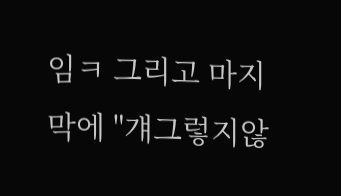임ㅋ 그리고 마지막에 "걔그렇지않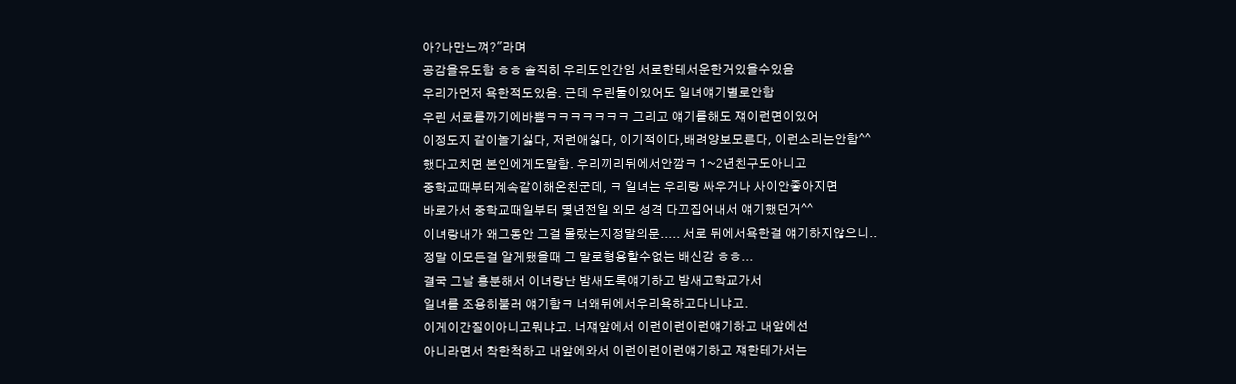아?나만느껴?"라며
공감을유도함 ㅎㅎ 솔직히 우리도인간임 서로한테서운한거있을수있음
우리가먼저 욕한적도있음. 근데 우린둘이있어도 일녀얘기별로안함
우린 서로를까기에바쁨ㅋㅋㅋㅋㅋㅋㅋ 그리고 얘기를해도 쟤이런면이있어
이정도지 같이놀기싫다, 저런애싫다, 이기적이다,배려양보모른다, 이런소리는안함^^
했다고치면 본인에게도말함. 우리끼리뒤에서안깜ㅋ 1~2년친구도아니고
중학교때부터계속같이해온친군데, ㅋ 일녀는 우리랑 싸우거나 사이안좋아지면
바로가서 중학교때일부터 몇년전일 외모 성격 다끄집어내서 얘기했던거^^
이녀랑내가 왜그동안 그걸 몰랐는지정말의문..... 서로 뒤에서욕한걸 얘기하지않으니..
정말 이모든걸 알게됐을때 그 말로형용할수없는 배신감 ㅎㅎ...
결국 그날 흥분해서 이녀랑난 밤새도록얘기하고 밤새고학교가서
일녀를 조용히불러 얘기함ㅋ 너왜뒤에서우리욕하고다니냐고.
이게이간질이아니고뭐냐고. 너쟤앞에서 이런이런이런얘기하고 내앞에선
아니라면서 착한척하고 내앞에와서 이런이런이런얘기하고 쟤한테가서는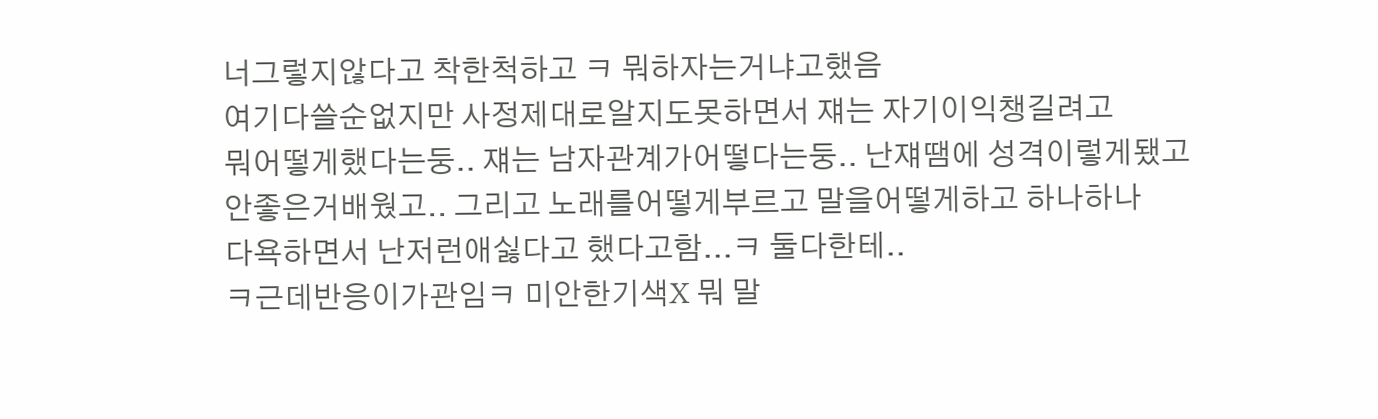너그렇지않다고 착한척하고 ㅋ 뭐하자는거냐고했음
여기다쓸순없지만 사정제대로알지도못하면서 쟤는 자기이익챙길려고
뭐어떻게했다는둥.. 쟤는 남자관계가어떻다는둥.. 난쟤땜에 성격이렇게됐고
안좋은거배웠고.. 그리고 노래를어떻게부르고 말을어떻게하고 하나하나
다욕하면서 난저런애싫다고 했다고함...ㅋ 둘다한테..
ㅋ근데반응이가관임ㅋ 미안한기색X 뭐 말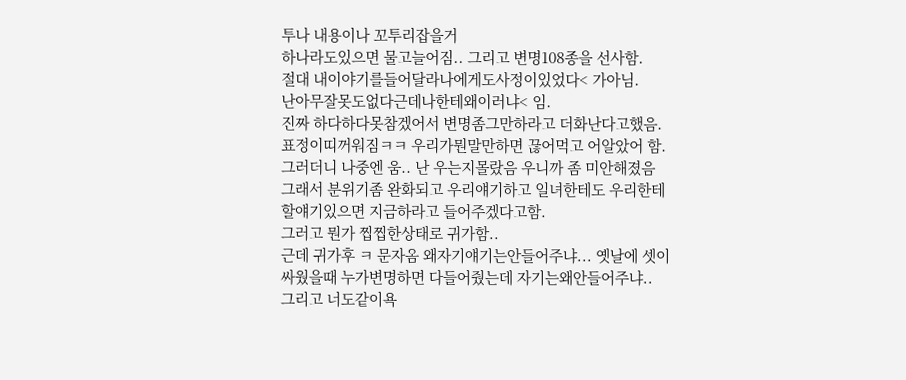투나 내용이나 꼬투리잡을거
하나라도있으면 물고늘어짐.. 그리고 변명108종을 선사함.
절대 내이야기를들어달라나에게도사정이있었다< 가아님.
난아무잘못도없다근데나한테왜이러냐< 임.
진짜 하다하다못참겠어서 변명좀그만하라고 더화난다고했음.
표정이띠꺼워짐ㅋㅋ 우리가뭔말만하면 끊어먹고 어알았어 함.
그러더니 나중엔 움.. 난 우는지몰랐음 우니까 좀 미안해졌음
그래서 분위기좀 완화되고 우리얘기하고 일녀한테도 우리한테
할얘기있으면 지금하라고 들어주겠다고함.
그러고 뭔가 찝찝한상태로 귀가함..
근데 귀가후 ㅋ 문자옴 왜자기얘기는안들어주냐... 옛날에 셋이
싸웠을때 누가변명하면 다들어줬는데 자기는왜안들어주냐..
그리고 너도같이욕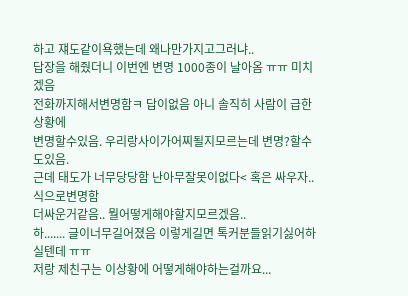하고 쟤도같이욕했는데 왜나만가지고그러냐..
답장을 해줬더니 이번엔 변명 1000종이 날아옴 ㅠㅠ 미치겠음
전화까지해서변명함ㅋ 답이없음 아니 솔직히 사람이 급한상황에
변명할수있음. 우리랑사이가어찌될지모르는데 변명?할수도있음.
근데 태도가 너무당당함 난아무잘못이없다< 혹은 싸우자.. 식으로변명함
더싸운거같음.. 뭘어떻게해야할지모르겠음..
하....... 글이너무길어졌음 이렇게길면 톡커분들읽기싫어하실텐데 ㅠㅠ
저랑 제친구는 이상황에 어떻게해야하는걸까요...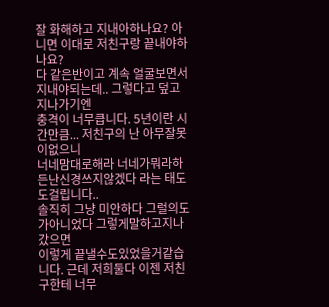잘 화해하고 지내아하나요? 아니면 이대로 저친구랑 끝내야하나요?
다 같은반이고 계속 얼굴보면서 지내야되는데.. 그렇다고 덮고지나가기엔
충격이 너무큽니다. 5년이란 시간만큼... 저친구의 난 아무잘못이없으니
너네맘대로해라 너네가뭐라하든난신경쓰지않겠다 라는 태도도걸립니다..
솔직히 그냥 미안하다 그럴의도가아니었다 그렇게말하고지나갔으면
이렇게 끝낼수도있었을거같습니다. 근데 저희둘다 이젠 저친구한테 너무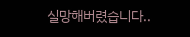실망해버렸습니다..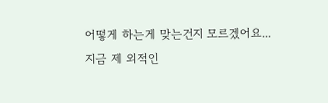어떻게 하는게 맞는건지 모르겠어요...
지금 제 외적인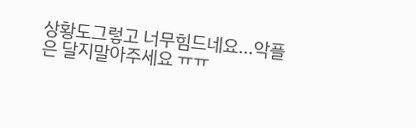상황도그렇고 너무힘드네요...악플은 달지말아주세요 ㅠㅠ